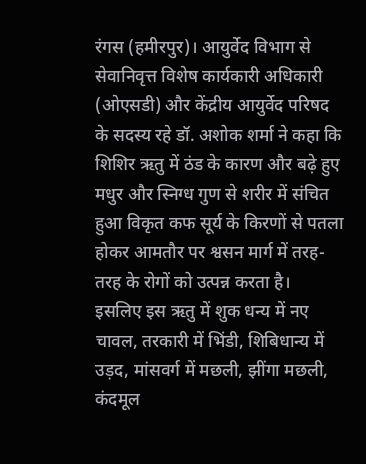रंगस (हमीरपुर)। आयुर्वेद विभाग से सेवानिवृत्त विशेष कार्यकारी अधिकारी (ओएसडी) और केंद्रीय आयुर्वेद परिषद के सदस्य रहे डॉ. अशोक शर्मा ने कहा कि शिशिर ऋतु में ठंड के कारण और बढ़े हुए मधुर और स्निग्ध गुण से शरीर में संचित हुआ विकृत कफ सूर्य के किरणों से पतला होकर आमतौर पर श्वसन मार्ग में तरह-तरह के रोगों को उत्पन्न करता है।
इसलिए इस ऋतु में शुक धन्य में नए चावल, तरकारी में भिंडी, शिबिधान्य में उड़द, मांसवर्ग में मछली, झींगा मछली, कंदमूल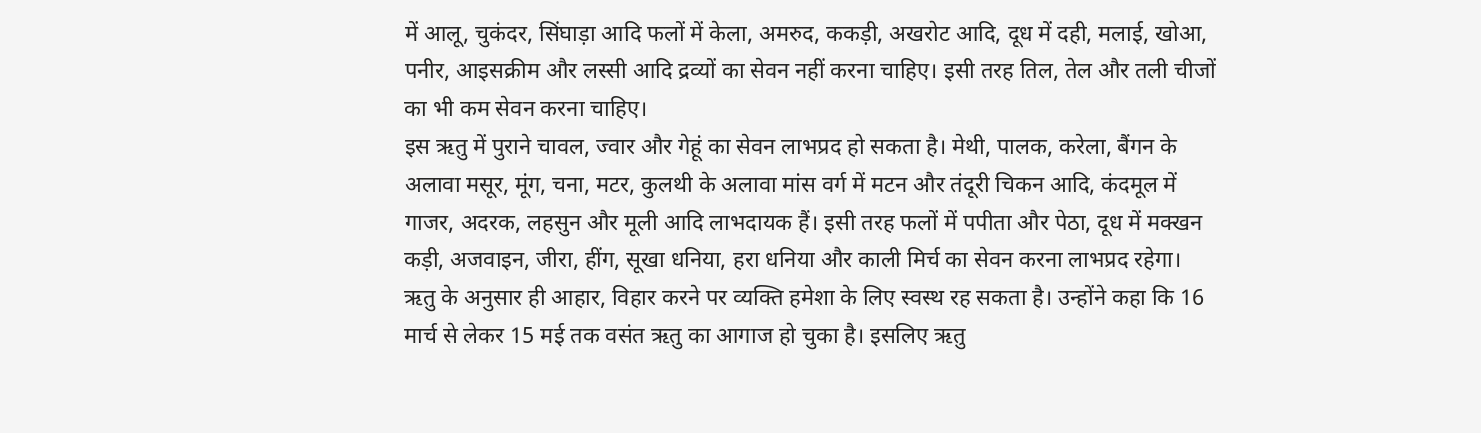में आलू, चुकंदर, सिंघाड़ा आदि फलों में केला, अमरुद, ककड़ी, अखरोट आदि, दूध में दही, मलाई, खोआ, पनीर, आइसक्रीम और लस्सी आदि द्रव्यों का सेवन नहीं करना चाहिए। इसी तरह तिल, तेल और तली चीजों का भी कम सेवन करना चाहिए।
इस ऋतु में पुराने चावल, ज्वार और गेहूं का सेवन लाभप्रद हो सकता है। मेथी, पालक, करेला, बैंगन के अलावा मसूर, मूंग, चना, मटर, कुलथी के अलावा मांस वर्ग में मटन और तंदूरी चिकन आदि, कंदमूल में गाजर, अदरक, लहसुन और मूली आदि लाभदायक हैं। इसी तरह फलों में पपीता और पेठा, दूध में मक्खन कड़ी, अजवाइन, जीरा, हींग, सूखा धनिया, हरा धनिया और काली मिर्च का सेवन करना लाभप्रद रहेगा। ऋतु के अनुसार ही आहार, विहार करने पर व्यक्ति हमेशा के लिए स्वस्थ रह सकता है। उन्होंने कहा कि 16 मार्च से लेकर 15 मई तक वसंत ऋतु का आगाज हो चुका है। इसलिए ऋतु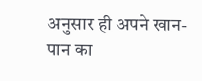अनुसार ही अपने खान-पान का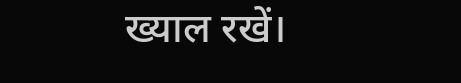ख्याल रखें।